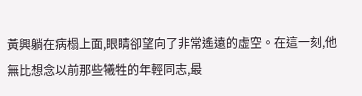黃興躺在病榻上面,眼睛卻望向了非常遙遠的虛空。在這一刻,他無比想念以前那些犧牲的年輕同志,最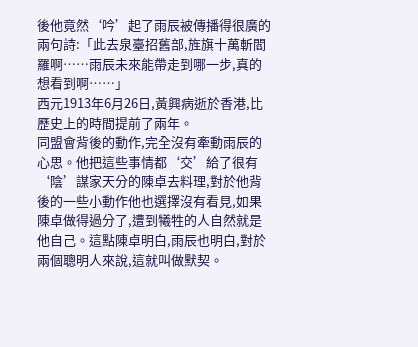後他竟然‘吟’起了雨辰被傳播得很廣的兩句詩:「此去泉臺招舊部,旌旗十萬斬閻羅啊……雨辰未來能帶走到哪一步,真的想看到啊……」
西元1913年6月26日,黃興病逝於香港,比歷史上的時間提前了兩年。
同盟會背後的動作,完全沒有牽動雨辰的心思。他把這些事情都‘交’給了很有‘陰’謀家天分的陳卓去料理,對於他背後的一些小動作他也選擇沒有看見,如果陳卓做得過分了,遭到犧牲的人自然就是他自己。這點陳卓明白,雨辰也明白,對於兩個聰明人來說,這就叫做默契。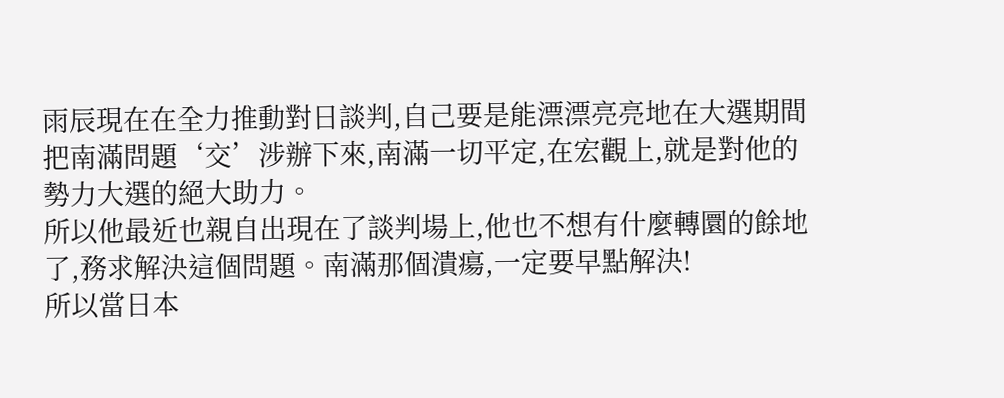雨辰現在在全力推動對日談判,自己要是能漂漂亮亮地在大選期間把南滿問題‘交’涉辦下來,南滿一切平定,在宏觀上,就是對他的勢力大選的絕大助力。
所以他最近也親自出現在了談判場上,他也不想有什麼轉圜的餘地了,務求解決這個問題。南滿那個潰瘍,一定要早點解決!
所以當日本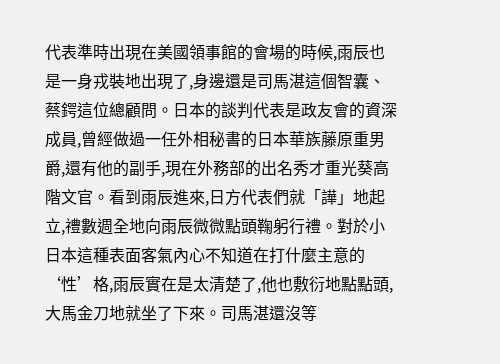代表準時出現在美國領事館的會場的時候,雨辰也是一身戎裝地出現了,身邊還是司馬湛這個智囊、蔡鍔這位總顧問。日本的談判代表是政友會的資深成員,曾經做過一任外相秘書的日本華族藤原重男爵,還有他的副手,現在外務部的出名秀才重光葵高階文官。看到雨辰進來,日方代表們就「譁」地起立,禮數週全地向雨辰微微點頭鞠躬行禮。對於小日本這種表面客氣內心不知道在打什麼主意的‘性’格,雨辰實在是太清楚了,他也敷衍地點點頭,大馬金刀地就坐了下來。司馬湛還沒等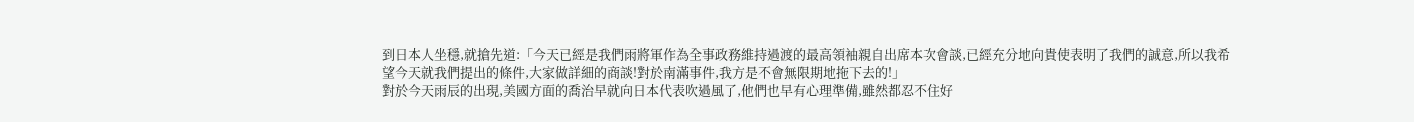到日本人坐穩,就搶先道:「今天已經是我們雨將軍作為全事政務維持過渡的最高領袖親自出席本次會談,已經充分地向貴使表明了我們的誠意,所以我希望今天就我們提出的條件,大家做詳細的商談!對於南滿事件,我方是不會無限期地拖下去的!」
對於今天雨辰的出現,美國方面的喬治早就向日本代表吹過風了,他們也早有心理準備,雖然都忍不住好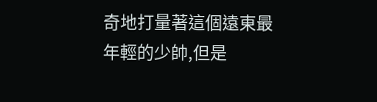奇地打量著這個遠東最年輕的少帥,但是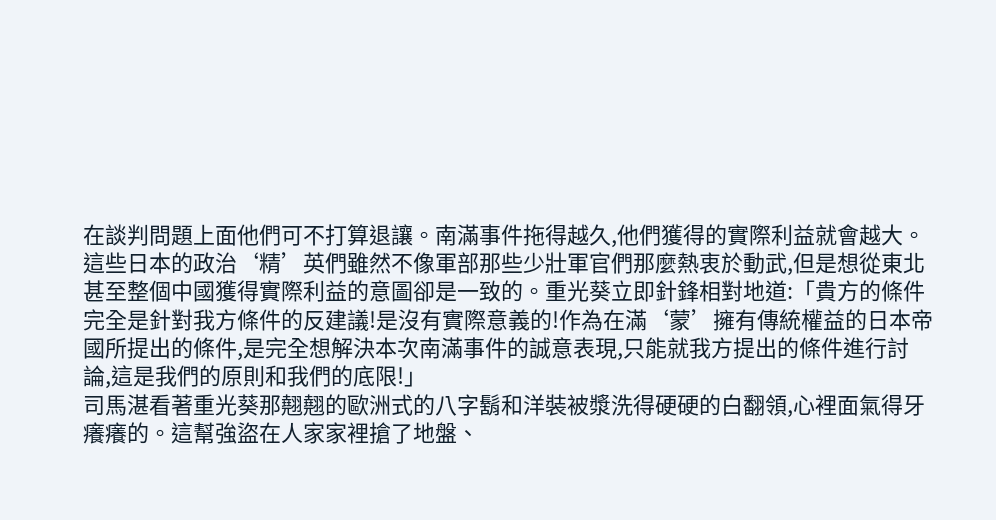在談判問題上面他們可不打算退讓。南滿事件拖得越久,他們獲得的實際利益就會越大。這些日本的政治‘精’英們雖然不像軍部那些少壯軍官們那麼熱衷於動武,但是想從東北甚至整個中國獲得實際利益的意圖卻是一致的。重光葵立即針鋒相對地道:「貴方的條件完全是針對我方條件的反建議!是沒有實際意義的!作為在滿‘蒙’擁有傳統權益的日本帝國所提出的條件,是完全想解決本次南滿事件的誠意表現,只能就我方提出的條件進行討論,這是我們的原則和我們的底限!」
司馬湛看著重光葵那翹翹的歐洲式的八字鬍和洋裝被漿洗得硬硬的白翻領,心裡面氣得牙癢癢的。這幫強盜在人家家裡搶了地盤、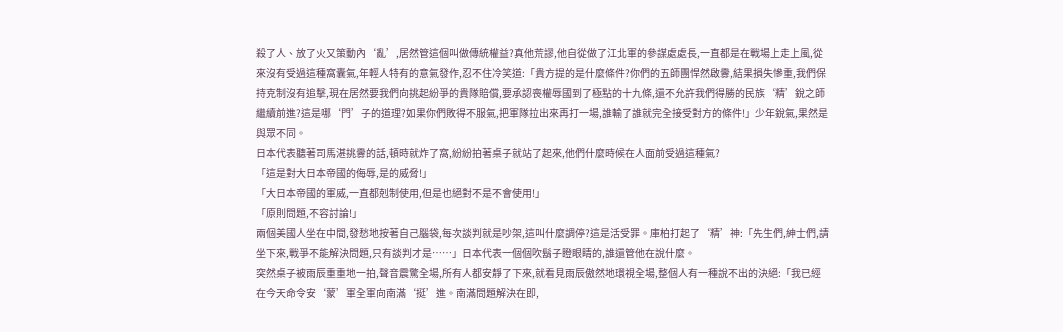殺了人、放了火又策動內‘亂’,居然管這個叫做傳統權益?真他荒謬,他自從做了江北軍的參謀處處長,一直都是在戰場上走上風,從來沒有受過這種窩囊氣,年輕人特有的意氣發作,忍不住冷笑道:「貴方提的是什麼條件?你們的五師團悍然啟釁,結果損失慘重,我們保持克制沒有追擊,現在居然要我們向挑起紛爭的貴隊賠償,要承認喪權辱國到了極點的十九條,還不允許我們得勝的民族‘精’銳之師繼續前進?這是哪‘門’子的道理?如果你們敗得不服氣,把軍隊拉出來再打一場,誰輸了誰就完全接受對方的條件!」少年銳氣,果然是與眾不同。
日本代表聽著司馬湛挑釁的話,頓時就炸了窩,紛紛拍著桌子就站了起來,他們什麼時候在人面前受過這種氣?
「這是對大日本帝國的侮辱,是的威脅!」
「大日本帝國的軍威,一直都剋制使用,但是也絕對不是不會使用!」
「原則問題,不容討論!」
兩個美國人坐在中間,發愁地按著自己腦袋,每次談判就是吵架,這叫什麼調停?這是活受罪。庫柏打起了‘精’神:「先生們,紳士們,請坐下來,戰爭不能解決問題,只有談判才是……」日本代表一個個吹鬍子瞪眼睛的,誰還管他在說什麼。
突然桌子被雨辰重重地一拍,聲音震驚全場,所有人都安靜了下來,就看見雨辰傲然地環視全場,整個人有一種說不出的決絕:「我已經在今天命令安‘蒙’軍全軍向南滿‘挺’進。南滿問題解決在即,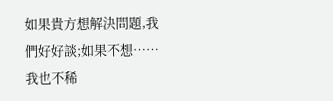如果貴方想解決問題,我們好好談;如果不想……我也不稀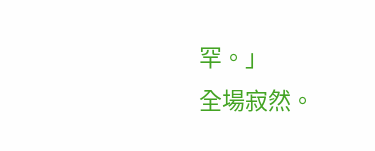罕。」
全場寂然。